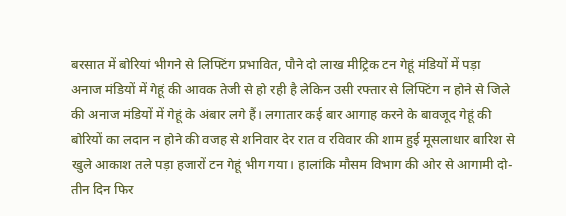बरसात में बोरियां भीगने से लिफ्टिंग प्रभावित, पौने दो लाख मीट्रिक टन गेहूं मंडियों में पड़ा
अनाज मंडियों में गेहूं की आवक तेजी से हो रही है लेकिन उसी रफ्तार से लिफ्टिंग न होने से जिले की अनाज मंडियों में गेहूं के अंबार लगे हैं। लगातार कई बार आगाह करने के बावजूद गेहूं की बोरियों का लदान न होने की वजह से शनिवार देर रात व रविवार की शाम हुई मूसलाधार बारिश से खुले आकाश तले पड़ा हजारों टन गेहूं भीग गया। हालांकि मौसम विभाग की ओर से आगामी दो-तीन दिन फिर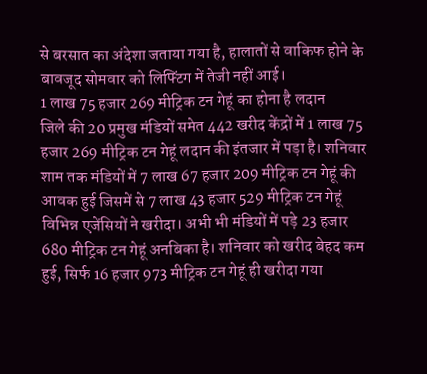से बरसात का अंदेशा जताया गया है, हालातों से वाकिफ होने के बावजूद सोमवार को लिफ्टिंग में तेजी नहीं आई।
1 लाख 75 हजार 269 मीट्रिक टन गेहूं का होना है लदान
जिले की 20 प्रमुख मंडियों समेत 442 खरीद केंद्रों में 1 लाख 75 हजार 269 मीट्रिक टन गेहूं लदान की इंतजार में पड़ा है। शनिवार शाम तक मंडियों में 7 लाख 67 हजार 209 मीट्रिक टन गेहूं की आवक हुई जिसमें से 7 लाख 43 हजार 529 मीट्रिक टन गेहूं विभिन्न एजेंसियों ने खरीदा। अभी भी मंडियों में पड़े 23 हजार 680 मीट्रिक टन गेहूं अनबिका है। शनिवार को खरीद बेहद कम हुई, सिर्फ 16 हजार 973 मीट्रिक टन गेहूं ही खरीदा गया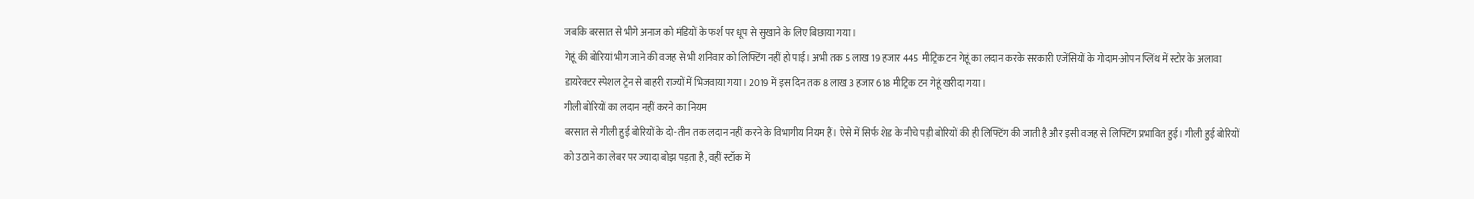जबकि बरसात से भीगे अनाज को मंडियों के फर्श पर धूप से सुखाने के लिए बिछाया गया।
गेहूं की बोरियां भीग जाने की वजह से भी शनिवार को लिफ्टिंग नहीं हो पाई। अभी तक 5 लाख 19 हजार 445 मीट्रिक टन गेहूं का लदान करके सरकारी एजेंसियों के गोदाम-ओपन प्लिंथ में स्टोर के अलावा डायरेक्टर स्पेशल ट्रेन से बाहरी राज्यों में भिजवाया गया। 2019 में इस दिन तक 8 लाख 3 हजार 618 मीट्रिक टन गेहूं खरीदा गया।
गीली बोरियों का लदान नहीं करने का नियम
बरसात से गीली हुई बोरियों के दो-तीन तक लदान नहीं करने के विभागीय नियम हैं। ऐसे में सिर्फ शेड के नीचे पड़ी बोरियों की ही लिफ्टिंग की जाती है और इसी वजह से लिफ्टिंग प्रभावित हुई। गीली हुई बोरियों को उठाने का लेबर पर ज्यादा बोझ पड़ता है, वहीं स्टॉक में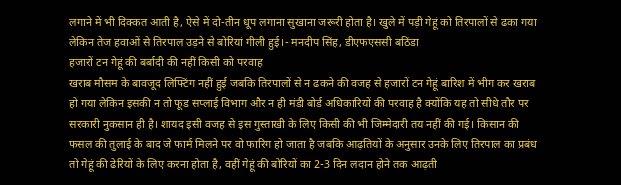लगाने में भी दिक्कत आती है, ऐसे में दो-तीन धूप लगाना सुखाना जरूरी होता है। खुले में पड़ी गेहूं को तिरपालों से ढका गया लेकिन तेज हवाओं से तिरपाल उड़ने से बोरियां गीली हुई।- मनदीप सिंह, डीएफएससी बठिंडा
हजारों टन गेहूं की बर्बादी की नहीं किसी को परवाह
खराब मौसम के बावजूद लिफ्टिंग नहीं हुई जबकि तिरपालों से न ढकने की वजह से हजारों टन गेहूं बारिश में भीग कर खराब हो गया लेकिन इसकी न तो फूड सप्लाई विभाग और न ही मंडी बोर्ड अधिकारियों की परवाह है क्योंकि यह तो सीधे तौर पर सरकारी नुकसान ही है। शायद इसी वजह से इस गुस्ताखी के लिए किसी की भी जिम्मेदारी तय नहीं की गई। किसान की फसल की तुलाई के बाद जे फार्म मिलने पर वो फारिग हो जाता है जबकि आढ़तियों के अनुसार उनके लिए तिरपाल का प्रबंध तो गेहूं की ढेरियों के लिए करना होता है, वहीं गेहूं की बोरियों का 2-3 दिन लदान होने तक आढ़ती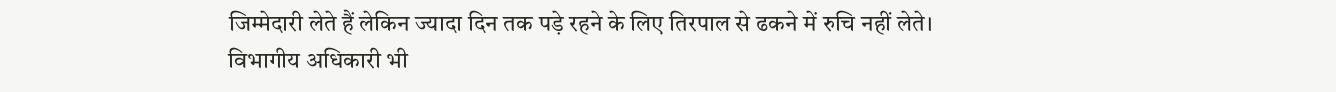जिम्मेदारी लेते हैं लेकिन ज्यादा दिन तक पड़े रहने के लिए तिरपाल से ढकने में रुचि नहीं लेते। विभागीय अधिकारी भी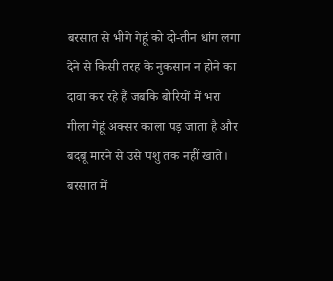बरसात से भीगे गेहूं को दो-तीन धांग लगा देने से किसी तरह के नुकसान न होने का दावा कर रहे हैं जबकि बोरियों में भरा गीला गेहूं अक्सर काला पड़ जाता है और बदबू मारने से उसे पशु तक नहीं खाते।
बरसात में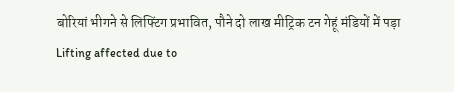बोरियां भीगने से लिफ्टिंग प्रभावित, पौने दो लाख मीट्रिक टन गेहूं मंडियों में पड़ा
Lifting affected due to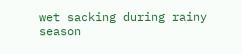wet sacking during rainy season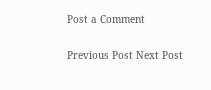Post a Comment

Previous Post Next Post